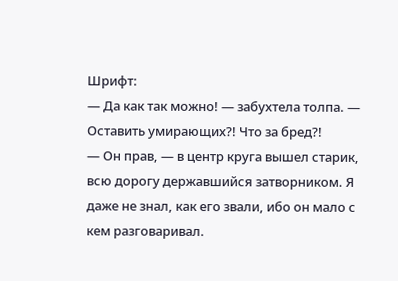Шрифт:
— Да как так можно! — забухтела толпа. — Оставить умирающих?! Что за бред?!
— Он прав, — в центр круга вышел старик, всю дорогу державшийся затворником. Я даже не знал, как его звали, ибо он мало с кем разговаривал.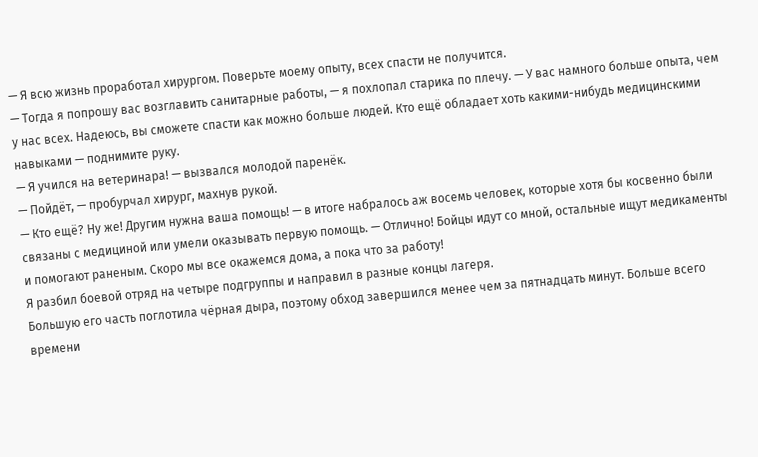— Я всю жизнь проработал хирургом. Поверьте моему опыту, всех спасти не получится.
— Тогда я попрошу вас возглавить санитарные работы, — я похлопал старика по плечу. — У вас намного больше опыта, чем у нас всех. Надеюсь, вы сможете спасти как можно больше людей. Кто ещё обладает хоть какими-нибудь медицинскими навыками — поднимите руку.
— Я учился на ветеринара! — вызвался молодой паренёк.
— Пойдёт, — пробурчал хирург, махнув рукой.
— Кто ещё? Ну же! Другим нужна ваша помощь! — в итоге набралось аж восемь человек, которые хотя бы косвенно были связаны с медициной или умели оказывать первую помощь. — Отлично! Бойцы идут со мной, остальные ищут медикаменты и помогают раненым. Скоро мы все окажемся дома, а пока что за работу!
Я разбил боевой отряд на четыре подгруппы и направил в разные концы лагеря.
Большую его часть поглотила чёрная дыра, поэтому обход завершился менее чем за пятнадцать минут. Больше всего времени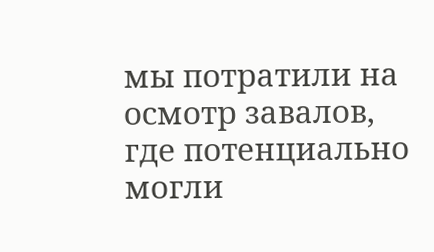мы потратили на осмотр завалов, где потенциально могли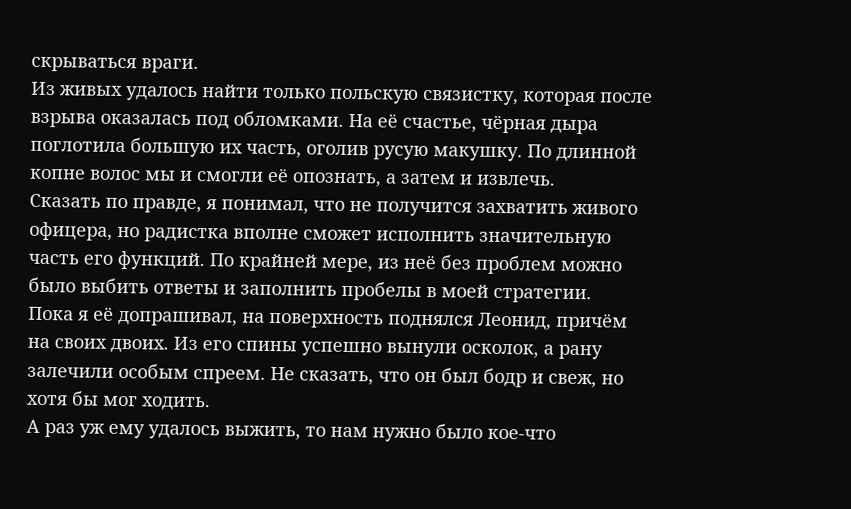скрываться враги.
Из живых удалось найти только польскую связистку, которая после взрыва оказалась под обломками. На её счастье, чёрная дыра поглотила большую их часть, оголив русую макушку. По длинной копне волос мы и смогли её опознать, а затем и извлечь.
Сказать по правде, я понимал, что не получится захватить живого офицера, но радистка вполне сможет исполнить значительную часть его функций. По крайней мере, из неё без проблем можно было выбить ответы и заполнить пробелы в моей стратегии.
Пока я её допрашивал, на поверхность поднялся Леонид, причём на своих двоих. Из его спины успешно вынули осколок, а рану залечили особым спреем. Не сказать, что он был бодр и свеж, но хотя бы мог ходить.
А раз уж ему удалось выжить, то нам нужно было кое-что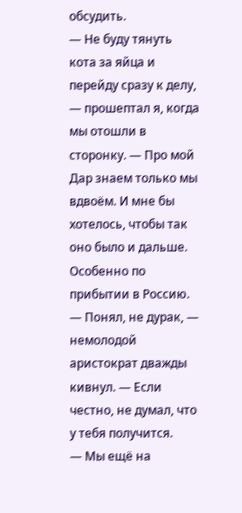обсудить.
— Не буду тянуть кота за яйца и перейду сразу к делу, — прошептал я, когда мы отошли в сторонку. — Про мой Дар знаем только мы вдвоём. И мне бы хотелось, чтобы так оно было и дальше. Особенно по прибытии в Россию.
— Понял, не дурак, — немолодой аристократ дважды кивнул. — Если честно, не думал, что у тебя получится.
— Мы ещё на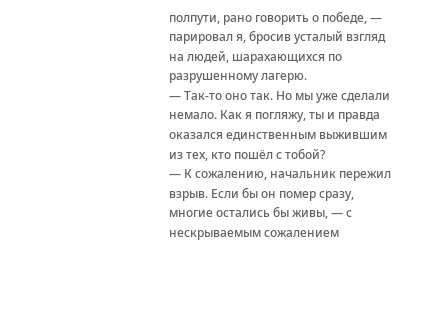полпути, рано говорить о победе, — парировал я, бросив усталый взгляд на людей, шарахающихся по разрушенному лагерю.
— Так-то оно так. Но мы уже сделали немало. Как я погляжу, ты и правда оказался единственным выжившим из тех, кто пошёл с тобой?
— К сожалению, начальник пережил взрыв. Если бы он помер сразу, многие остались бы живы, — с нескрываемым сожалением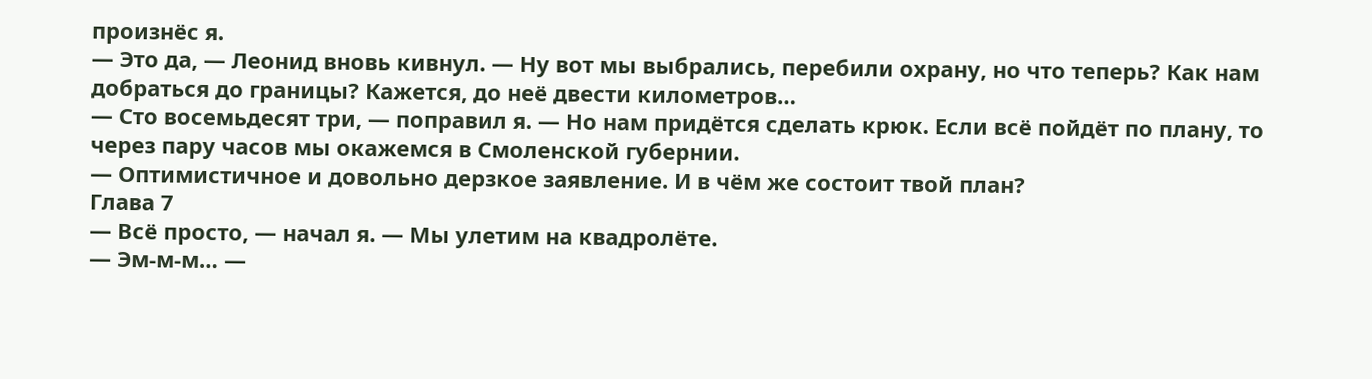произнёс я.
— Это да, — Леонид вновь кивнул. — Ну вот мы выбрались, перебили охрану, но что теперь? Как нам добраться до границы? Кажется, до неё двести километров…
— Сто восемьдесят три, — поправил я. — Но нам придётся сделать крюк. Если всё пойдёт по плану, то через пару часов мы окажемся в Смоленской губернии.
— Оптимистичное и довольно дерзкое заявление. И в чём же состоит твой план?
Глава 7
— Всё просто, — начал я. — Мы улетим на квадролёте.
— Эм-м-м… —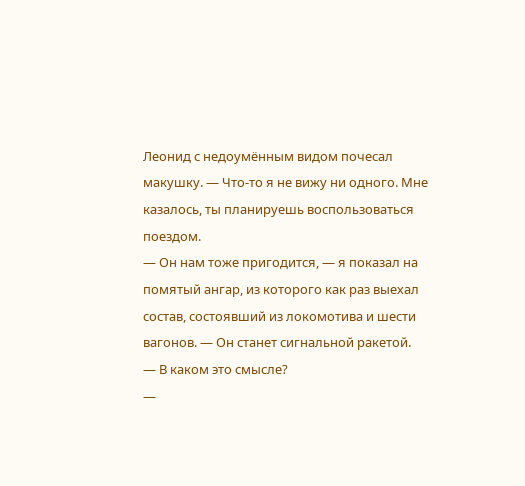Леонид с недоумённым видом почесал макушку. — Что-то я не вижу ни одного. Мне казалось, ты планируешь воспользоваться поездом.
— Он нам тоже пригодится, — я показал на помятый ангар, из которого как раз выехал состав, состоявший из локомотива и шести вагонов. — Он станет сигнальной ракетой.
— В каком это смысле?
—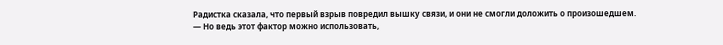Радистка сказала, что первый взрыв повредил вышку связи, и они не смогли доложить о произошедшем.
— Но ведь этот фактор можно использовать,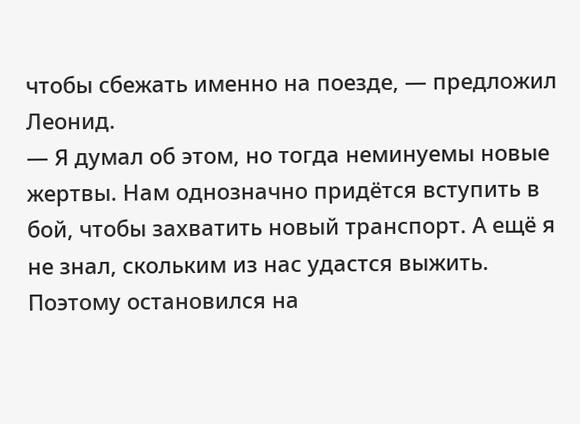чтобы сбежать именно на поезде, — предложил Леонид.
— Я думал об этом, но тогда неминуемы новые жертвы. Нам однозначно придётся вступить в бой, чтобы захватить новый транспорт. А ещё я не знал, скольким из нас удастся выжить. Поэтому остановился на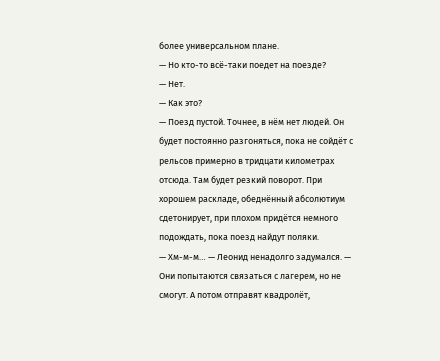более универсальном плане.
— Но кто-то всё-таки поедет на поезде?
— Нет.
— Как это?
— Поезд пустой. Точнее, в нём нет людей. Он будет постоянно разгоняться, пока не сойдёт с рельсов примерно в тридцати километрах отсюда. Там будет резкий поворот. При хорошем раскладе, обеднённый абсолютиум сдетонирует, при плохом придётся немного подождать, пока поезд найдут поляки.
— Хм-м-м… — Леонид ненадолго задумался. — Они попытаются связаться с лагерем, но не смогут. А потом отправят квадролёт,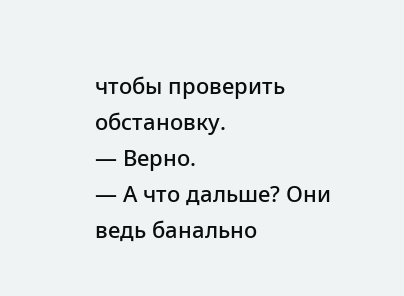чтобы проверить обстановку.
— Верно.
— А что дальше? Они ведь банально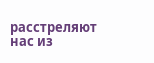расстреляют нас из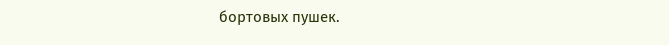бортовых пушек.